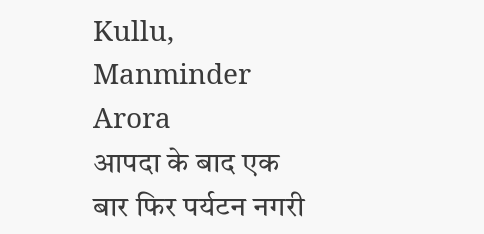Kullu, Manminder Arora
आपदा के बाद एक बार फिर पर्यटन नगरी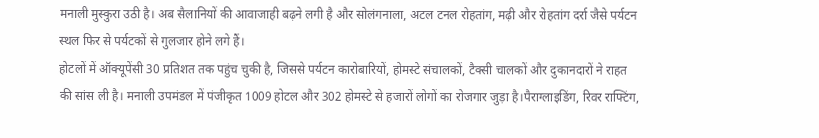मनाली मुस्कुरा उठी है। अब सैलानियों की आवाजाही बढ़ने लगी है और सोलंगनाला, अटल टनल रोहतांग, मढ़ी और रोहतांग दर्रा जैसे पर्यटन स्थल फिर से पर्यटकों से गुलजार होने लगे हैं।
होटलों में ऑक्यूपेंसी 30 प्रतिशत तक पहुंच चुकी है, जिससे पर्यटन कारोबारियों, होमस्टे संचालकों, टैक्सी चालकों और दुकानदारों ने राहत की सांस ली है। मनाली उपमंडल में पंजीकृत 1009 होटल और 302 होमस्टे से हजारों लोगों का रोजगार जुड़ा है।पैराग्लाइडिंग, रिवर राफ्टिंग,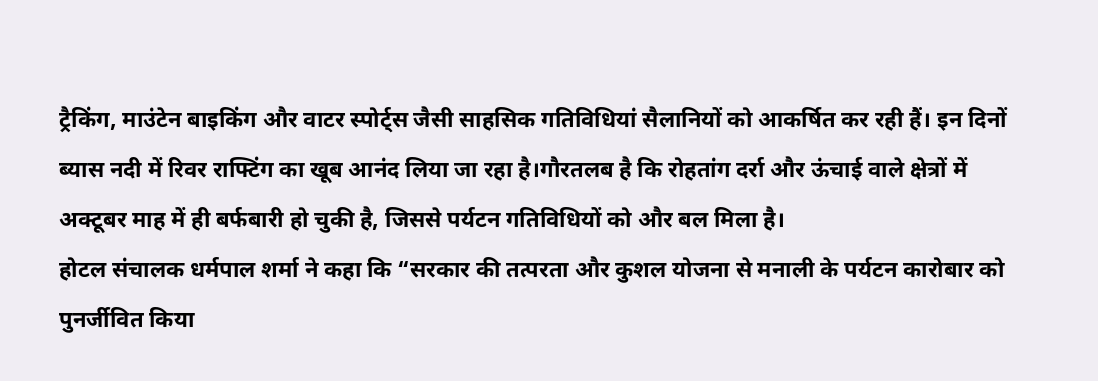ट्रैकिंग, माउंटेन बाइकिंग और वाटर स्पोर्ट्स जैसी साहसिक गतिविधियां सैलानियों को आकर्षित कर रही हैं। इन दिनों ब्यास नदी में रिवर राफ्टिंग का खूब आनंद लिया जा रहा है।गौरतलब है कि रोहतांग दर्रा और ऊंचाई वाले क्षेत्रों में अक्टूबर माह में ही बर्फबारी हो चुकी है, जिससे पर्यटन गतिविधियों को और बल मिला है।
होटल संचालक धर्मपाल शर्मा ने कहा कि “सरकार की तत्परता और कुशल योजना से मनाली के पर्यटन कारोबार को पुनर्जीवित किया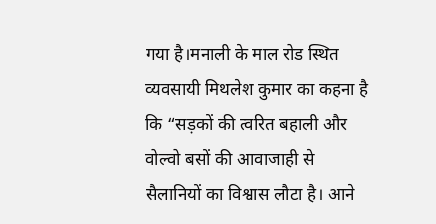गया है।मनाली के माल रोड स्थित व्यवसायी मिथलेश कुमार का कहना है कि “सड़कों की त्वरित बहाली और वोल्वो बसों की आवाजाही से सैलानियों का विश्वास लौटा है। आने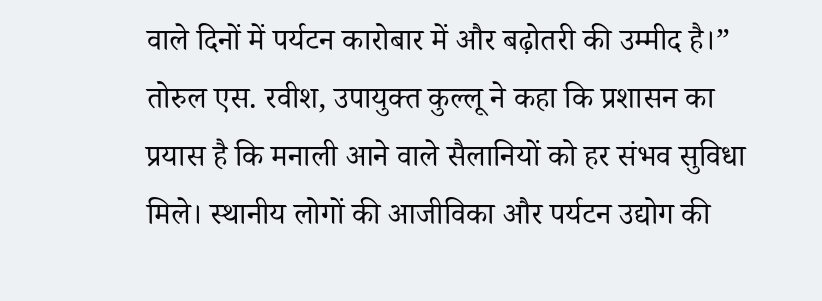वाले दिनों में पर्यटन कारोबार में और बढ़ोतरी की उम्मीद है।”
तोरुल एस. रवीश, उपायुक्त कुल्लू ने कहा कि प्रशासन का प्रयास है कि मनाली आने वाले सैलानियों को हर संभव सुविधा मिले। स्थानीय लोगों की आजीविका और पर्यटन उद्योग की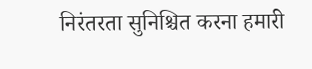निरंतरता सुनिश्चित करना हमारी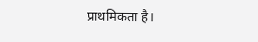प्राथमिकता है।